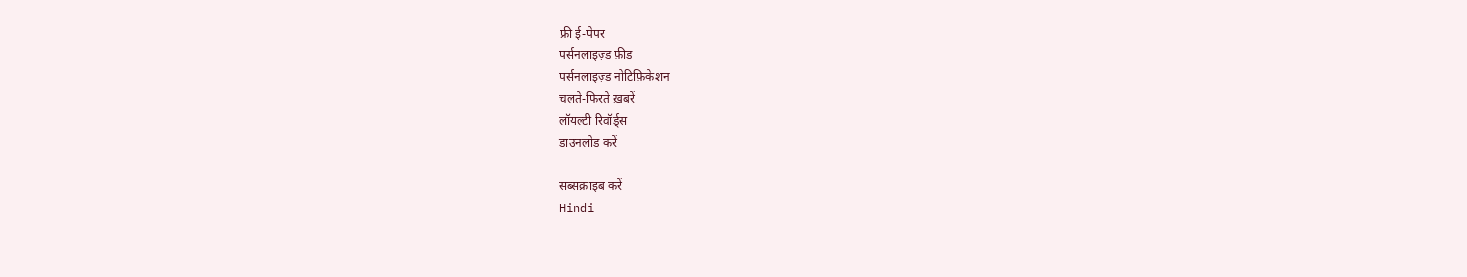फ्री ई-पेपर
पर्सनलाइज़्ड फ़ीड
पर्सनलाइज़्ड नोटिफ़िकेशन
चलते-फिरते ख़बरें
लॉयल्टी रिवॉर्ड्स
डाउनलोड करें

सब्सक्राइब करें
Hindi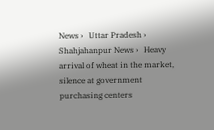News ›   Uttar Pradesh ›   Shahjahanpur News ›   Heavy arrival of wheat in the market, silence at government purchasing centers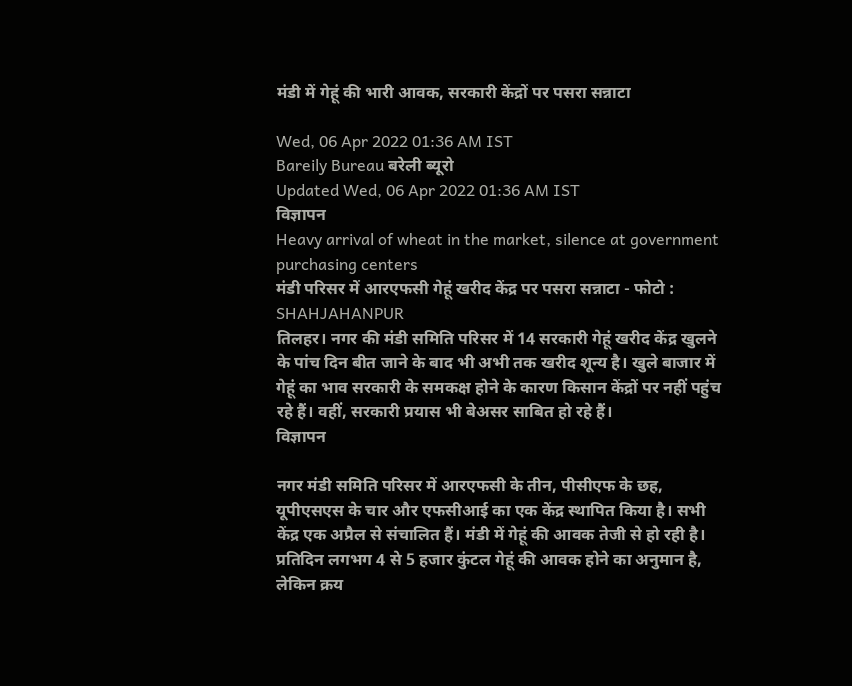मंडी में गेहूं की भारी आवक, सरकारी केंद्रों पर पसरा सन्नाटा

Wed, 06 Apr 2022 01:36 AM IST
Bareily Bureau बरेली ब्यूरो
Updated Wed, 06 Apr 2022 01:36 AM IST
विज्ञापन
Heavy arrival of wheat in the market, silence at government purchasing centers
मंडी परिसर में आरएफसी गेहूं खरीद केंद्र पर पसरा सन्नाटा - फोटो : SHAHJAHANPUR
तिलहर। नगर की मंडी समिति परिसर में 14 सरकारी गेहूं खरीद केंद्र खुलने के पांच दिन बीत जाने के बाद भी अभी तक खरीद शून्य है। खुले बाजार में गेहूं का भाव सरकारी के समकक्ष होने के कारण किसान केंद्रों पर नहीं पहुंच रहे हैं। वहीं, सरकारी प्रयास भी बेअसर साबित हो रहे हैं।
विज्ञापन

नगर मंडी समिति परिसर में आरएफसी के तीन, पीसीएफ के छह, यूपीएसएस के चार और एफसीआई का एक केंद्र स्थापित किया है। सभी केंद्र एक अप्रैल से संचालित हैं। मंडी में गेहूं की आवक तेजी से हो रही है। प्रतिदिन लगभग 4 से 5 हजार कुंटल गेहूं की आवक होने का अनुमान है, लेकिन क्रय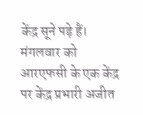केंद्र सूने पड़े हैं। मंगलवार को आरएफसी के एक केंद्र पर केंद्र प्रभारी अजीत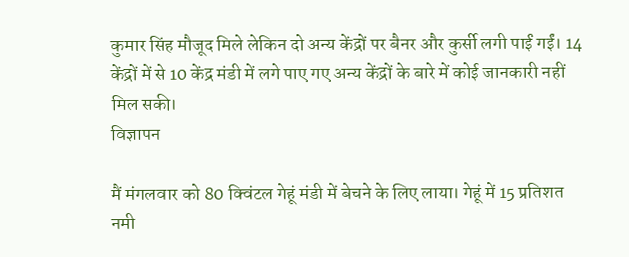कुमार सिंह मौजूद मिले लेकिन दो अन्य केंद्रों पर बैनर और कुर्सी लगी पाईं गईं। 14 केंद्रों में से 10 केंद्र मंडी में लगे पाए गए अन्य केंद्रों के बारे में कोई जानकारी नहीं मिल सकी।
विज्ञापन

मैं मंगलवार को 80 क्विंटल गेहूं मंडी में बेचने के लिए लाया। गेहूं में 15 प्रतिशत नमी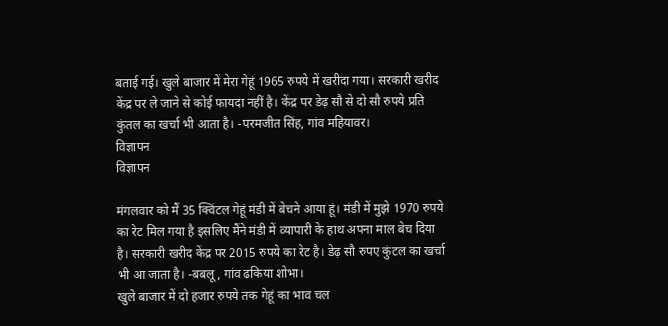बताई गई। खुले बाजार में मेरा गेहूं 1965 रुपये में खरीदा गया। सरकारी खरीद केंद्र पर ले जाने से कोई फायदा नहीं है। केंद्र पर डेढ़ सौ से दो सौ रुपये प्रति कुंतल का खर्चा भी आता है। -परमजीत सिंह, गांव महियावर।
विज्ञापन
विज्ञापन

मंगलवार को मैं 35 क्विंटल गेहूं मंडी में बेचने आया हूं। मंडी में मुझे 1970 रुपये का रेट मिल गया है इसलिए मैंने मंडी में व्यापारी के हाथ अपना माल बेच दिया है। सरकारी खरीद केंद्र पर 2015 रुपये का रेट है। डेढ़ सौ रुपए कुंटल का खर्चा भी आ जाता है। -बबलू, गांव ढकिया शोभा।
खुले बाजार में दो हजार रुपये तक गेहूं का भाव चल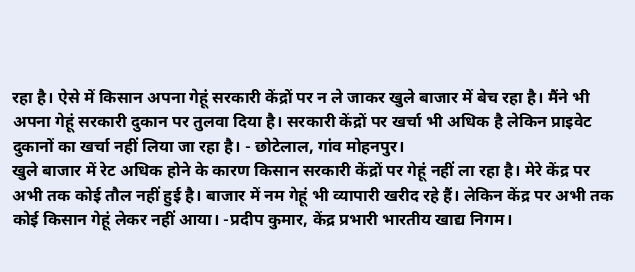रहा है। ऐसे में किसान अपना गेहूं सरकारी केंद्रों पर न ले जाकर खुले बाजार में बेच रहा है। मैंने भी अपना गेहूं सरकारी दुकान पर तुलवा दिया है। सरकारी केंद्रों पर खर्चा भी अधिक है लेकिन प्राइवेट दुकानों का खर्चा नहीं लिया जा रहा है। - छोटेलाल, गांव मोहनपुर।
खुले बाजार में रेट अधिक होने के कारण किसान सरकारी केंद्रों पर गेहूं नहीं ला रहा है। मेरे केंद्र पर अभी तक कोई तौल नहीं हुई है। बाजार में नम गेहूं भी व्यापारी खरीद रहे हैं। लेकिन केंद्र पर अभी तक कोई किसान गेहूं लेकर नहीं आया। -प्रदीप कुमार, केंद्र प्रभारी भारतीय खाद्य निगम।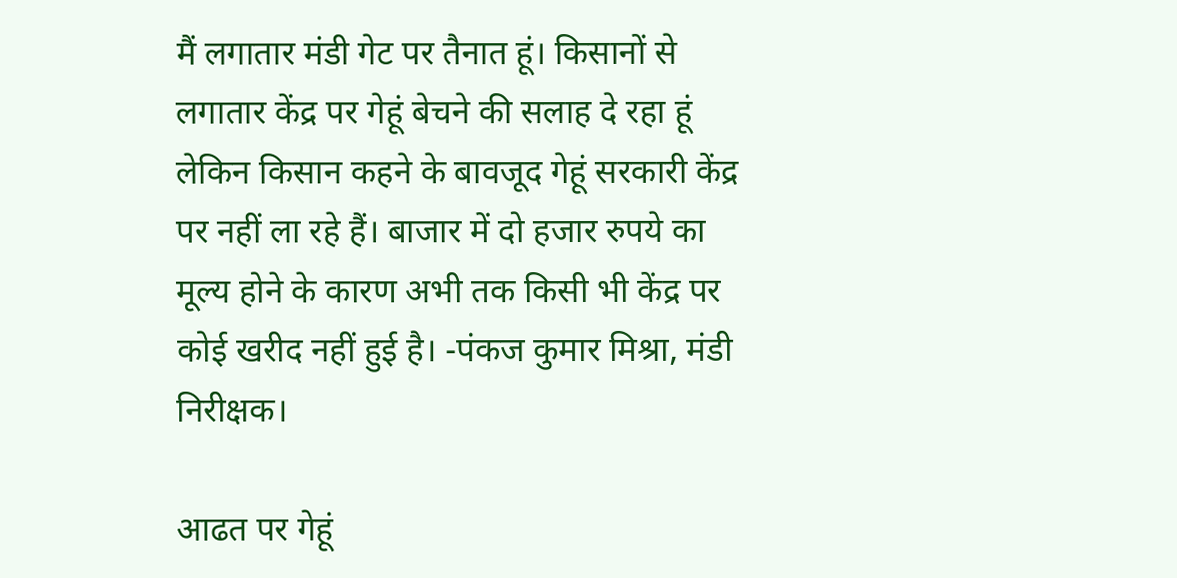मैं लगातार मंडी गेट पर तैनात हूं। किसानों से लगातार केंद्र पर गेहूं बेचने की सलाह दे रहा हूं लेकिन किसान कहने के बावजूद गेहूं सरकारी केंद्र पर नहीं ला रहे हैं। बाजार में दो हजार रुपये का मूल्य होने के कारण अभी तक किसी भी केंद्र पर कोई खरीद नहीं हुई है। -पंकज कुमार मिश्रा, मंडी निरीक्षक।

आढत पर गेहूं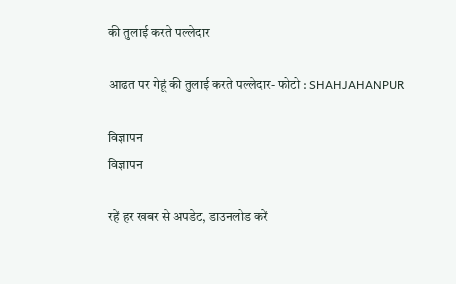की तुलाई करते पल्लेदार

आढत पर गेहूं की तुलाई करते पल्लेदार- फोटो : SHAHJAHANPUR

विज्ञापन
विज्ञापन

रहें हर खबर से अपडेट, डाउनलोड करें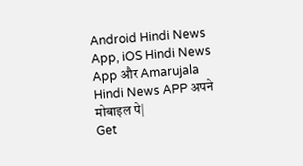Android Hindi News App, iOS Hindi News App और Amarujala Hindi News APP अपने मोबाइल पे|
Get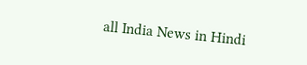all India News in Hindi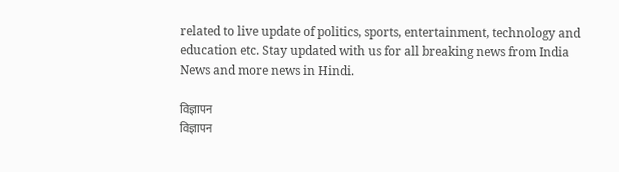related to live update of politics, sports, entertainment, technology and education etc. Stay updated with us for all breaking news from India News and more news in Hindi.

विज्ञापन
विज्ञापन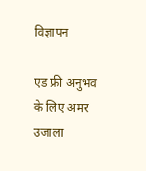विज्ञापन

एड फ्री अनुभव के लिए अमर उजाला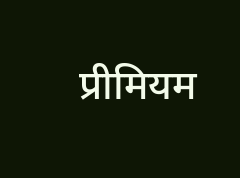प्रीमियम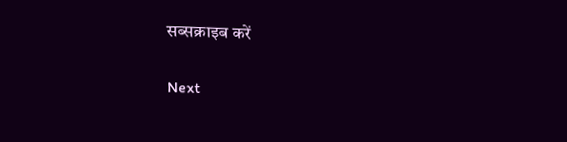सब्सक्राइब करें

Next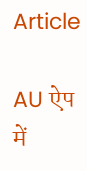Article

AU ऐप में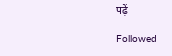पढ़ें

Followed